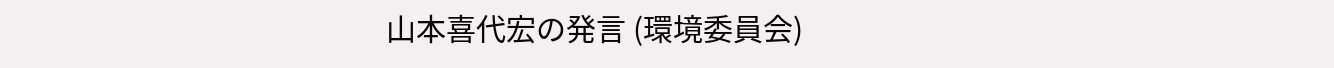山本喜代宏の発言 (環境委員会)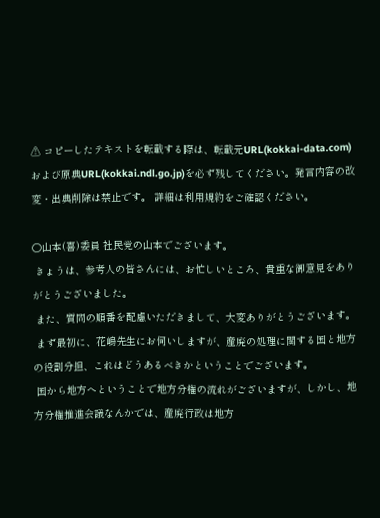⚠ コピーしたテキストを転載する際は、転載元URL(kokkai-data.com)および原典URL(kokkai.ndl.go.jp)を必ず残してください。発言内容の改変・出典削除は禁止です。 詳細は利用規約をご確認ください。

○山本(喜)委員 社民党の山本でございます。
 きょうは、参考人の皆さんには、お忙しいところ、貴重な御意見をありがとうございました。
 また、質問の順番を配慮いただきまして、大変ありがとうございます。
 まず最初に、花嶋先生にお伺いしますが、産廃の処理に関する国と地方の役割分担、これはどうあるべきかということでございます。
 国から地方へということで地方分権の流れがございますが、しかし、地方分権推進会議なんかでは、産廃行政は地方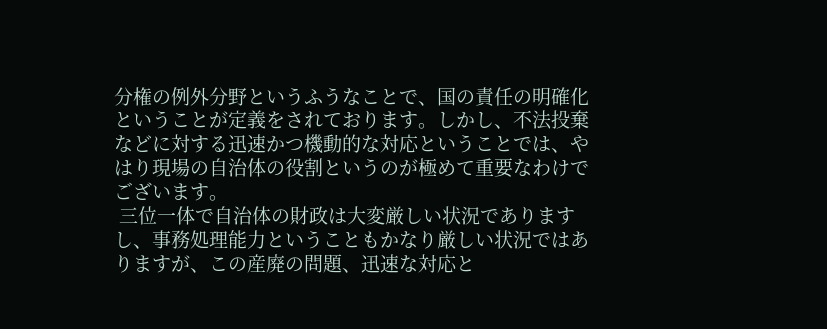分権の例外分野というふうなことで、国の責任の明確化ということが定義をされております。しかし、不法投棄などに対する迅速かつ機動的な対応ということでは、やはり現場の自治体の役割というのが極めて重要なわけでございます。
 三位一体で自治体の財政は大変厳しい状況でありますし、事務処理能力ということもかなり厳しい状況ではありますが、この産廃の問題、迅速な対応と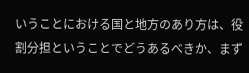いうことにおける国と地方のあり方は、役割分担ということでどうあるべきか、まず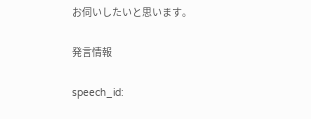お伺いしたいと思います。

発言情報

speech_id: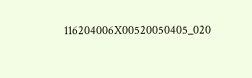116204006X00520050405_020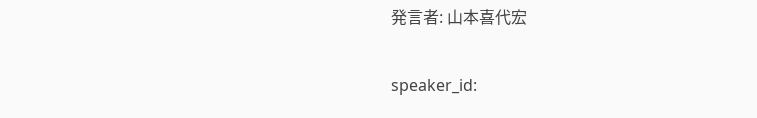発言者: 山本喜代宏

speaker_id: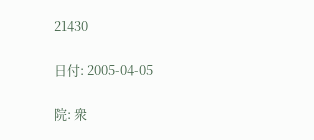21430

日付: 2005-04-05

院: 衆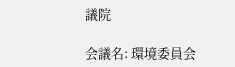議院

会議名: 環境委員会